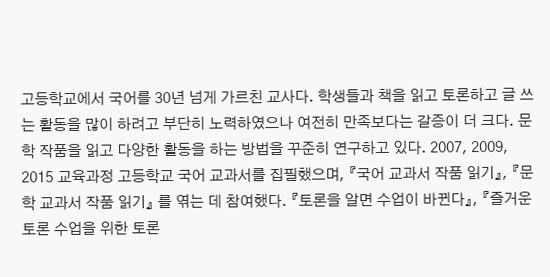고등학교에서 국어를 30년 넘게 가르친 교사다. 학생들과 책을 읽고 토론하고 글 쓰는 활동을 많이 하려고 부단히 노력하였으나 여전히 만족보다는 갈증이 더 크다. 문학 작품을 읽고 다양한 활동을 하는 방법을 꾸준히 연구하고 있다. 2007, 2009, 2015 교육과정 고등학교 국어 교과서를 집필했으며, 『국어 교과서 작품 읽기』, 『문학 교과서 작품 읽기』 를 엮는 데 참여했다. 『토론을 알면 수업이 바뀐다』, 『즐거운 토론 수업을 위한 토론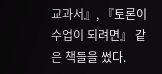교과서』, 『토론이 수업이 되려면』 같은 책들을 썼다.